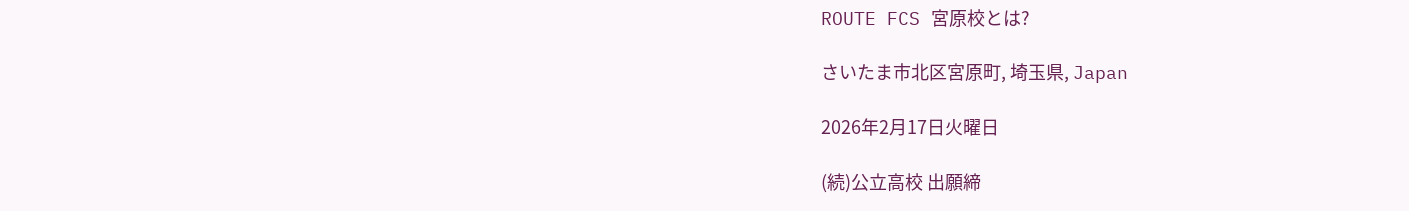ROUTE FCS 宮原校とは?

さいたま市北区宮原町, 埼玉県, Japan

2026年2月17日火曜日

(続)公立高校 出願締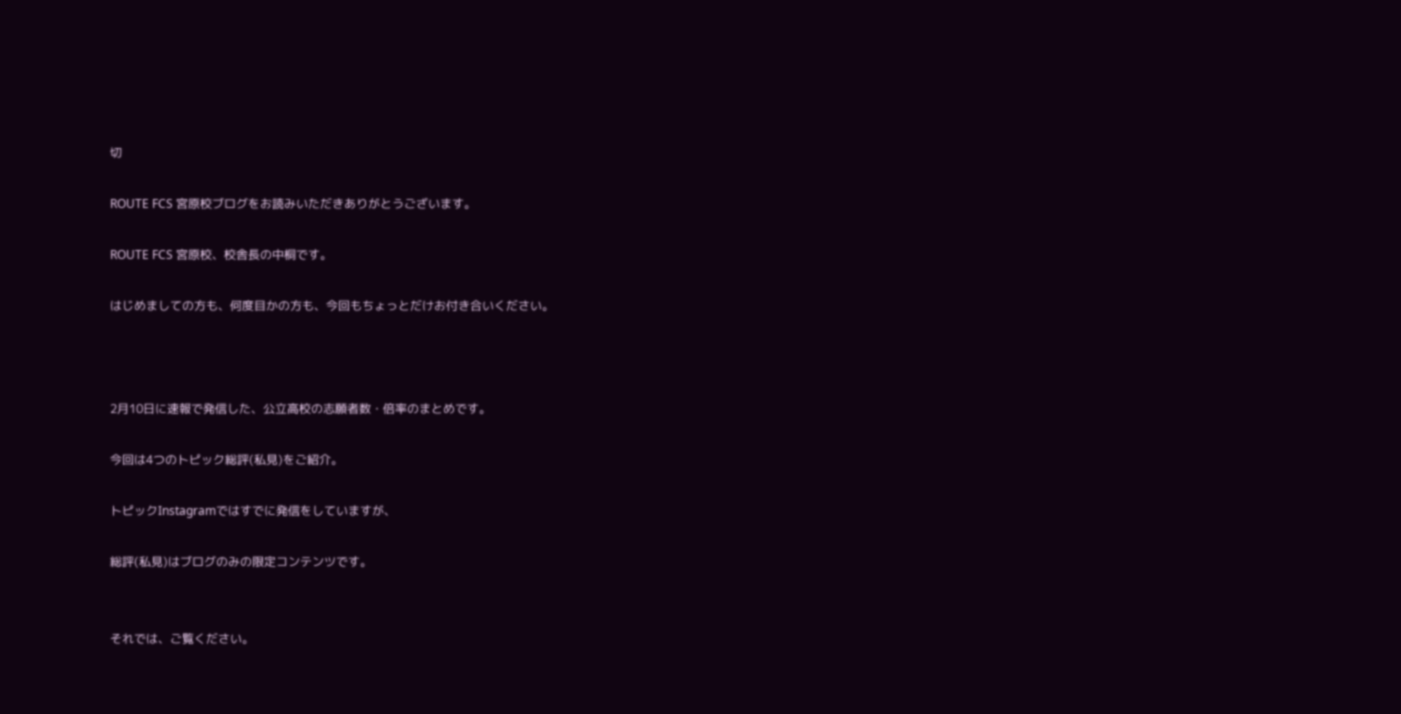切

ROUTE FCS 宮原校ブログをお読みいただきありがとうございます。

ROUTE FCS 宮原校、校舎長の中桐です。

はじめましての方も、何度目かの方も、今回もちょっとだけお付き合いください。



2月10日に速報で発信した、公立高校の志願者数・倍率のまとめです。

今回は4つのトピック総評(私見)をご紹介。

トピックInstagramではすでに発信をしていますが、

総評(私見)はブログのみの限定コンテンツです。


それでは、ご覧ください。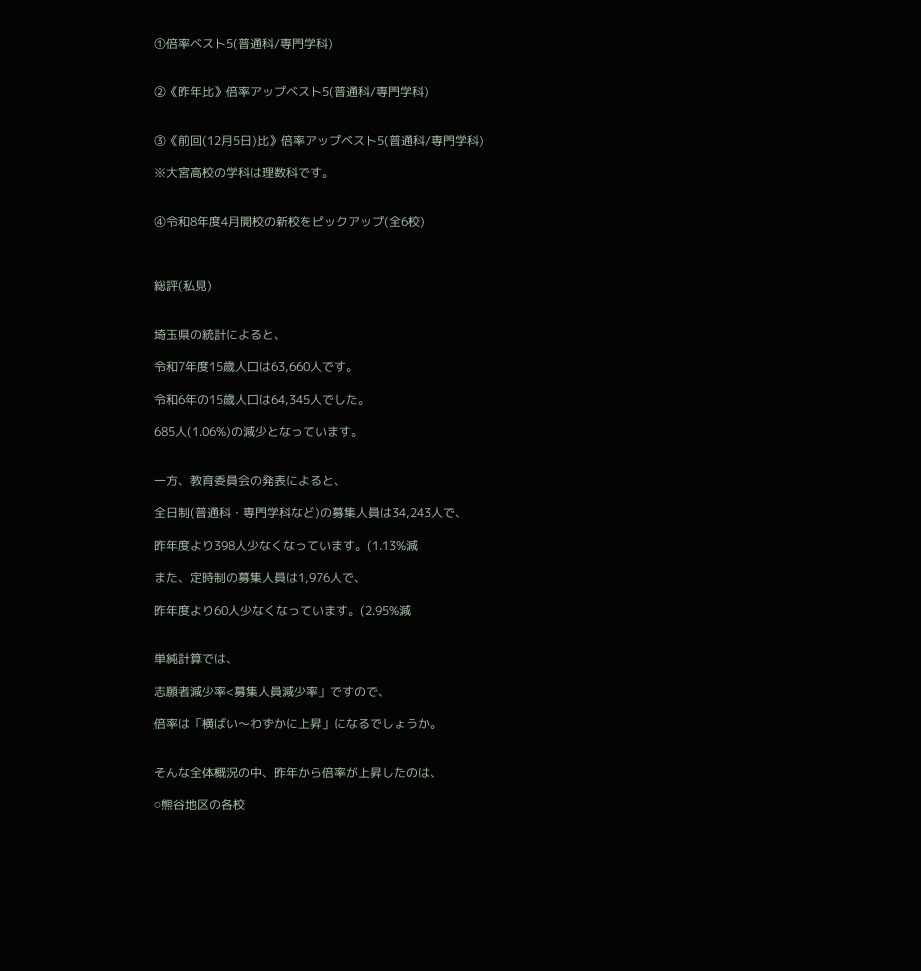①倍率ベスト5(普通科/専門学科)


②《昨年比》倍率アップベスト5(普通科/専門学科)


③《前回(12月5日)比》倍率アップベスト5(普通科/専門学科)

※大宮高校の学科は理数科です。


④令和8年度4月開校の新校をピックアップ(全6校)



総評(私見)


埼玉県の統計によると、

令和7年度15歳人口は63,660人です。

令和6年の15歳人口は64,345人でした。

685人(1.06%)の減少となっています。


一方、教育委員会の発表によると、

全日制(普通科・専門学科など)の募集人員は34,243人で、

昨年度より398人少なくなっています。(1.13%減

また、定時制の募集人員は1,976人で、

昨年度より60人少なくなっています。(2.95%減


単純計算では、

志願者減少率<募集人員減少率」ですので、

倍率は「横ばい〜わずかに上昇」になるでしょうか。


そんな全体概況の中、昨年から倍率が上昇したのは、

⚪熊谷地区の各校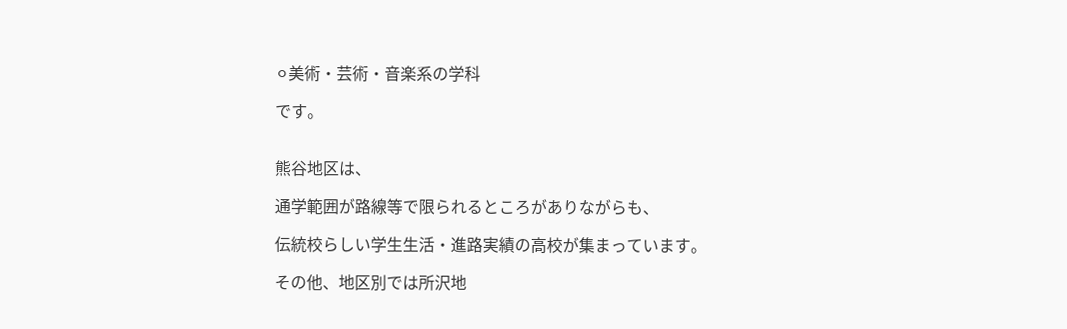⚪美術・芸術・音楽系の学科

です。


熊谷地区は、

通学範囲が路線等で限られるところがありながらも、

伝統校らしい学生生活・進路実績の高校が集まっています。

その他、地区別では所沢地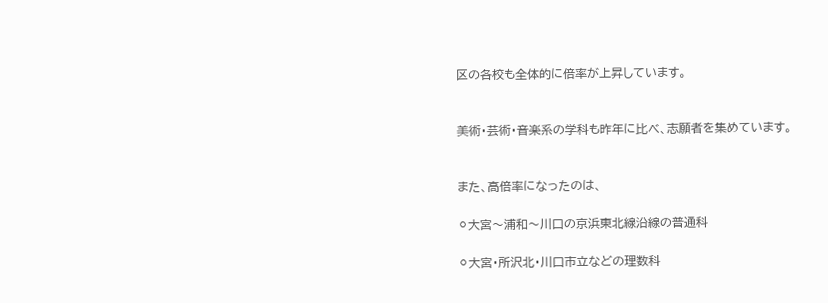区の各校も全体的に倍率が上昇しています。


美術・芸術・音楽系の学科も昨年に比べ、志願者を集めています。


また、高倍率になったのは、

⚪大宮〜浦和〜川口の京浜東北線沿線の普通科

⚪大宮・所沢北・川口市立などの理数科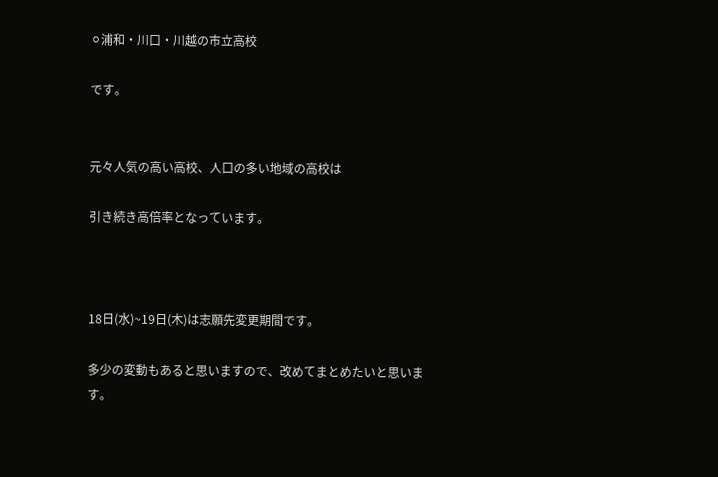⚪浦和・川口・川越の市立高校

です。


元々人気の高い高校、人口の多い地域の高校は

引き続き高倍率となっています。



18日(水)~19日(木)は志願先変更期間です。

多少の変動もあると思いますので、改めてまとめたいと思います。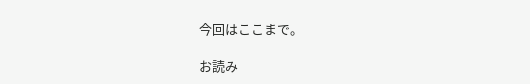今回はここまで。

お読み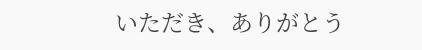いただき、ありがとう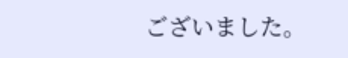ございました。